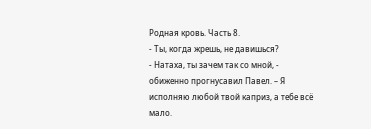Родная кровь. Часть 8.
- Ты, когда жрешь, не давишься?
- Натаха, ты зачем так со мной, - обиженно прогнусавил Павел. – Я исполняю любой твой каприз, а тебе всё мало.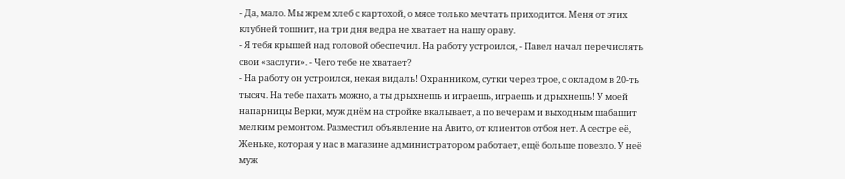- Да, мало. Мы жрем хлеб с картохой, о мясе только мечтать приходится. Меня от этих клубней тошнит, на три дня ведра не хватает на нашу ораву.
- Я тебя крышей над головой обеспечил. На работу устроился, - Павел начал перечислять свои «заслуги». - Чего тебе не хватает?
- На работу он устроился, некая видаль! Охранником, сутки через трое, с окладом в 20-ть тысяч. На тебе пахать можно, а ты дрыхнешь и играешь, играешь и дрыхнешь! У моей напарницы Верки, муж днём на стройке вкалывает, а по вечерам и выходным шабашит мелким ремонтом. Разместил объявление на Авито, от клиентов отбоя нет. А сестре её, Женьке, которая у нас в магазине администратором работает, ещё больше повезло. У неё муж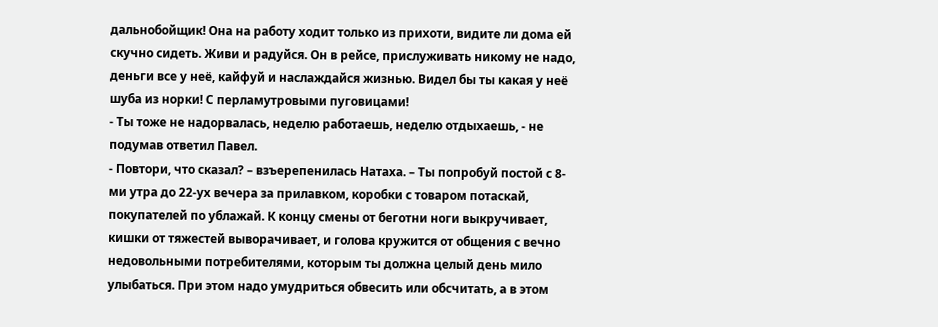дальнобойщик! Она на работу ходит только из прихоти, видите ли дома ей скучно сидеть. Живи и радуйся. Он в рейсе, прислуживать никому не надо, деньги все у неё, кайфуй и наслаждайся жизнью. Видел бы ты какая у неё шуба из норки! С перламутровыми пуговицами!
- Ты тоже не надорвалась, неделю работаешь, неделю отдыхаешь, - не подумав ответил Павел.
- Повтори, что сказал? – взъерепенилась Натаха. – Ты попробуй постой с 8-ми утра до 22-ух вечера за прилавком, коробки с товаром потаскай, покупателей по ублажай. К концу смены от беготни ноги выкручивает, кишки от тяжестей выворачивает, и голова кружится от общения с вечно недовольными потребителями, которым ты должна целый день мило улыбаться. При этом надо умудриться обвесить или обсчитать, а в этом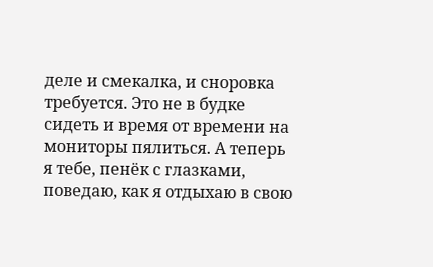деле и смекалка, и сноровка требуется. Это не в будке сидеть и время от времени на мониторы пялиться. А теперь я тебе, пенёк с глазками, поведаю, как я отдыхаю в свою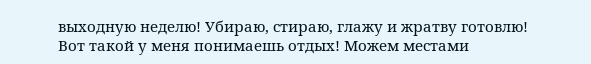выходную неделю! Убираю, стираю, глажу и жратву готовлю! Вот такой у меня понимаешь отдых! Можем местами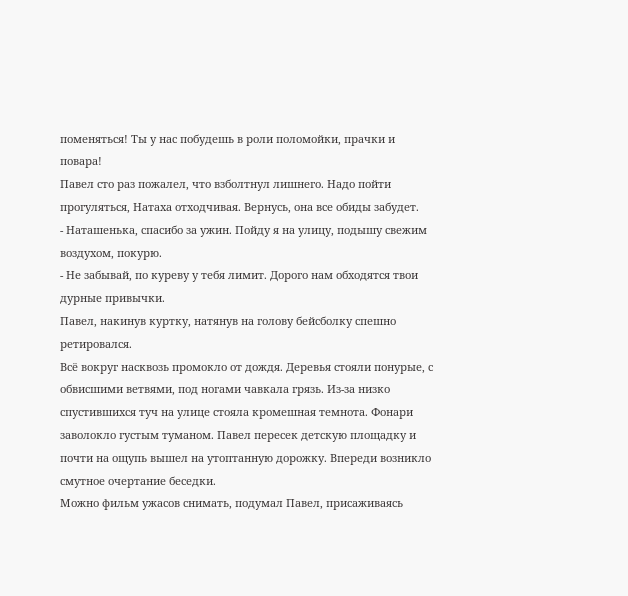поменяться! Ты у нас побудешь в роли поломойки, прачки и повара!
Павел сто раз пожалел, что взболтнул лишнего. Надо пойти прогуляться, Натаха отходчивая. Вернусь, она все обиды забудет.
- Наташенька, спасибо за ужин. Пойду я на улицу, подышу свежим воздухом, покурю.
- Не забывай, по куреву у тебя лимит. Дорого нам обходятся твои дурные привычки.
Павел, накинув куртку, натянув на голову бейсболку спешно ретировался.
Всё вокруг насквозь промокло от дождя. Деревья стояли понурые, с обвисшими ветвями, под ногами чавкала грязь. Из-за низко спустившихся туч на улице стояла кромешная темнота. Фонари заволокло густым туманом. Павел пересек детскую площадку и почти на ощупь вышел на утоптанную дорожку. Впереди возникло смутное очертание беседки.
Можно фильм ужасов снимать, подумал Павел, присаживаясь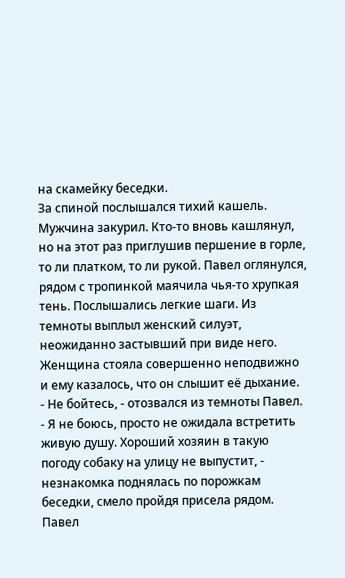на скамейку беседки.
За спиной послышался тихий кашель. Мужчина закурил. Кто-то вновь кашлянул, но на этот раз приглушив першение в горле, то ли платком, то ли рукой. Павел оглянулся, рядом с тропинкой маячила чья-то хрупкая тень. Послышались легкие шаги. Из темноты выплыл женский силуэт, неожиданно застывший при виде него. Женщина стояла совершенно неподвижно и ему казалось, что он слышит её дыхание.
- Не бойтесь, - отозвался из темноты Павел.
- Я не боюсь, просто не ожидала встретить живую душу. Хороший хозяин в такую погоду собаку на улицу не выпустит, - незнакомка поднялась по порожкам беседки, смело пройдя присела рядом.
Павел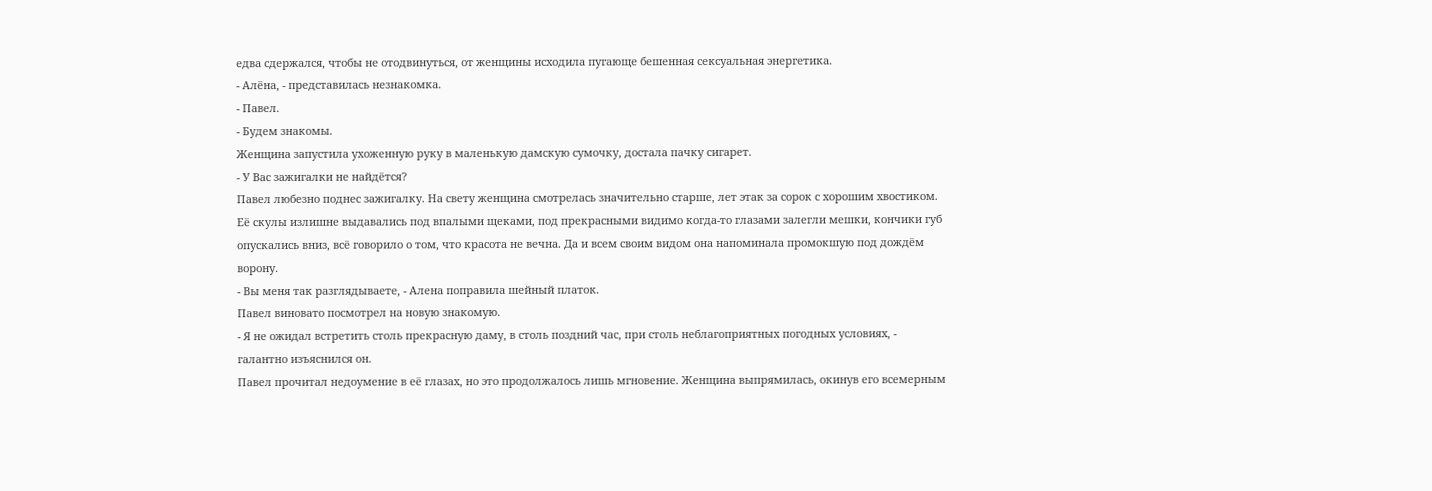едва сдержался, чтобы не отодвинуться, от женщины исходила пугающе бешенная сексуальная энергетика.
- Алёна, - представилась незнакомка.
- Павел.
- Будем знакомы.
Женщина запустила ухоженную руку в маленькую дамскую сумочку, достала пачку сигарет.
- У Вас зажигалки не найдётся?
Павел любезно поднес зажигалку. На свету женщина смотрелась значительно старше, лет этак за сорок с хорошим хвостиком. Её скулы излишне выдавались под впалыми щеками, под прекрасными видимо когда-то глазами залегли мешки, кончики губ опускались вниз, всё говорило о том, что красота не вечна. Да и всем своим видом она напоминала промокшую под дождём ворону.
- Вы меня так разглядываете, - Алена поправила шейный платок.
Павел виновато посмотрел на новую знакомую.
- Я не ожидал встретить столь прекрасную даму, в столь поздний час, при столь неблагоприятных погодных условиях, - галантно изъяснился он.
Павел прочитал недоумение в её глазах, но это продолжалось лишь мгновение. Женщина выпрямилась, окинув его всемерным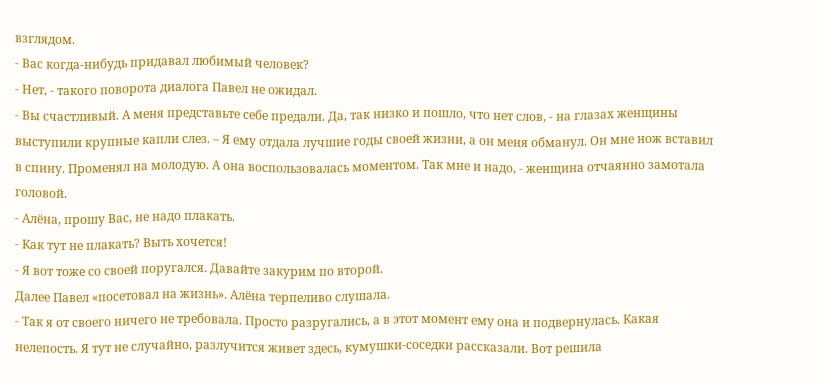взглядом.
- Вас когда-нибудь придавал любимый человек?
- Нет, - такого поворота диалога Павел не ожидал.
- Вы счастливый. А меня представьте себе предали. Да, так низко и пошло, что нет слов, - на глазах женщины выступили крупные капли слез. – Я ему отдала лучшие годы своей жизни, а он меня обманул. Он мне нож вставил в спину. Променял на молодую. А она воспользовалась моментом. Так мне и надо, - женщина отчаянно замотала головой.
- Алёна, прошу Вас, не надо плакать.
- Как тут не плакать? Выть хочется!
- Я вот тоже со своей поругался. Давайте закурим по второй.
Далее Павел «посетовал на жизнь». Алёна терпеливо слушала.
- Так я от своего ничего не требовала. Просто разругались, а в этот момент ему она и подвернулась. Какая нелепость. Я тут не случайно, разлучится живет здесь, кумушки-соседки рассказали. Вот решила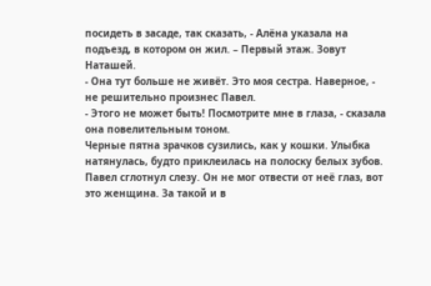посидеть в засаде, так сказать, - Алёна указала на подъезд, в котором он жил. – Первый этаж. Зовут Наташей.
- Она тут больше не живёт. Это моя сестра. Наверное, - не решительно произнес Павел.
- Этого не может быть! Посмотрите мне в глаза, - сказала она повелительным тоном.
Черные пятна зрачков сузились, как у кошки. Улыбка натянулась, будто приклеилась на полоску белых зубов. Павел сглотнул слезу. Он не мог отвести от неё глаз, вот это женщина. За такой и в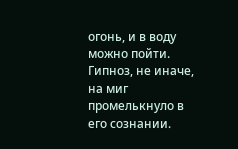огонь, и в воду можно пойти. Гипноз, не иначе, на миг промелькнуло в его сознании.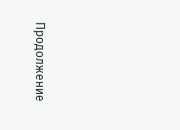Продолжение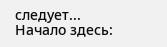следует...
Начало здесь: